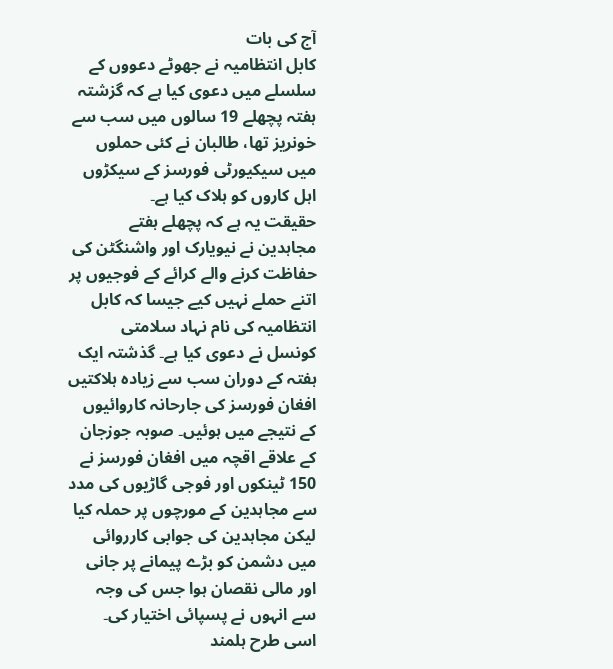آج کی بات
کابل انتظامیہ نے جھوٹے دعووں کے سلسلے میں دعوی کیا ہے کہ گزشتہ ہفتہ پچھلے 19 سالوں میں سب سے خونریز تھا، طالبان نے کئی حملوں میں سیکیورٹی فورسز کے سیکڑوں اہل کاروں کو ہلاک کیا ہے۔
حقیقت یہ ہے کہ پچھلے ہفتے مجاہدین نے نیویارک اور واشنگٹن کی حفاظت کرنے والے کرائے کے فوجیوں پر اتنے حملے نہیں کیے جیسا کہ کابل انتظامیہ کی نام نہاد سلامتی کونسل نے دعوی کیا ہے۔ گذشتہ ایک ہفتہ کے دوران سب سے زیادہ ہلاکتیں افغان فورسز کی جارحانہ کاروائیوں کے نتیجے میں ہوئیں۔ صوبہ جوزجان کے علاقے اقچہ میں افغان فورسز نے 150 ٹینکوں اور فوجی گاڑیوں کی مدد سے مجاہدین کے مورچوں پر حملہ کیا لیکن مجاہدین کی جوابی کارروائی میں دشمن کو بڑے پیمانے پر جانی اور مالی نقصان ہوا جس کی وجہ سے انہوں نے پسپائی اختیار کی۔ اسی طرح ہلمند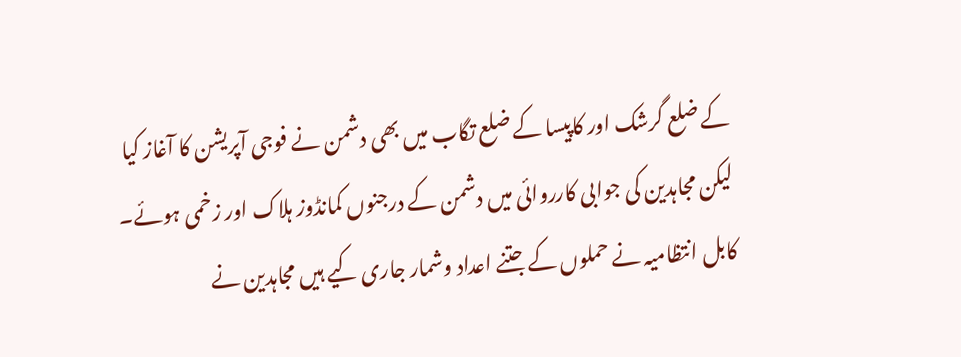کے ضلع گرشک اور کاپیسا کے ضلع تگاب میں بھی دشمن نے فوجی آپریشن کا آغاز کیا لیکن مجاہدین کی جوابی کارروائی میں دشمن کے درجنوں کمانڈوز ہلاک اور زخمی ہوئے۔
کابل انتظامیہ نے حملوں کے جتنے اعداد وشمار جاری کیے ہیں مجاہدین نے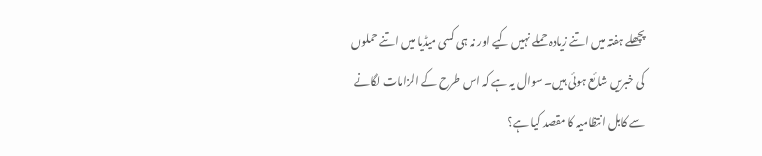پچھلے ہفتہ میں اتنے زیادہ حملے نہیں کیے اور نہ ہی کسی میڈیا میں اتنے حملوں کی خبریں شائع ہوئی ہیں۔ سوال یہ ہے کہ اس طرح کے الزامات لگانے سے کابل انتظامیہ کا مقصد کیا ہے؟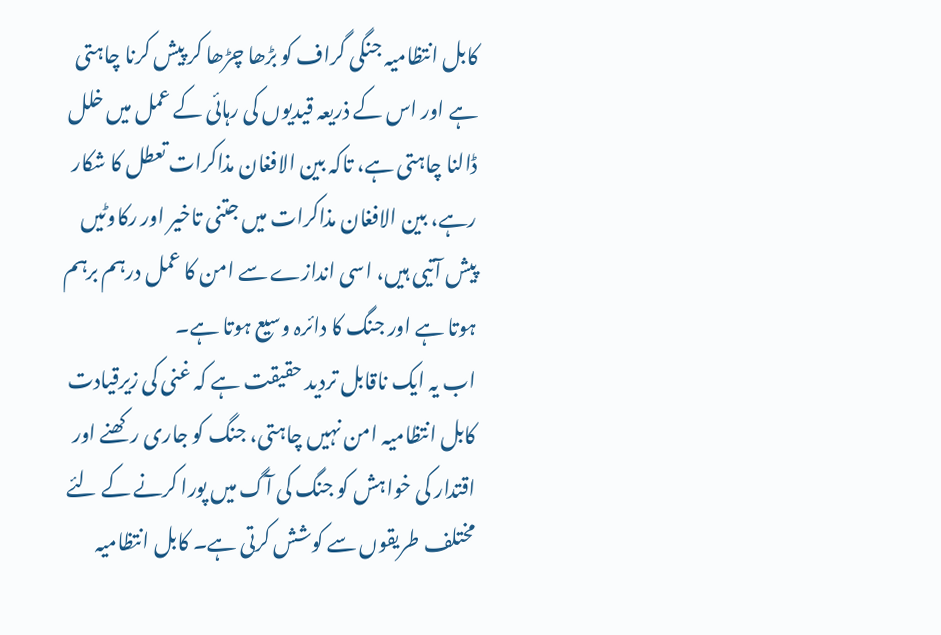کابل انتظامیہ جنگی گراف کو بڑھا چڑھا کر پیش کرنا چاہتی ہے اور اس کے ذریعہ قیدیوں کی رہائی کے عمل میں خلل ڈالنا چاہتی ہے، تاکہ بین الافغان مذاکرات تعطل کا شکار رہے، بین الافغان مذاکرات میں جتنی تاخیر اور رکاوٹیں پیش آتیی ہیں، اسی اندازے سے امن کا عمل درہم برہم ہوتا ہے اور جنگ کا دائرہ وسیع ہوتا ہے۔
اب یہ ایک ناقابل تردید حقیقت ہے کہ غنی کی زیرقیادت کابل انتظامیہ امن نہیں چاہتی، جنگ کو جاری رکھنے اور اقتدار کی خواہش کو جنگ کی آگ میں پورا کرنے کے لئے مختلف طریقوں سے کوشش کرتی ہے۔ کابل انتظامیہ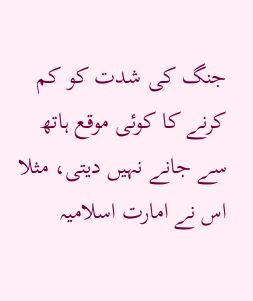جنگ کی شدت کو کم کرنے کا کوئی موقع ہاتھ سے جانے نہیں دیتی، مثلا اس نے امارت اسلامیہ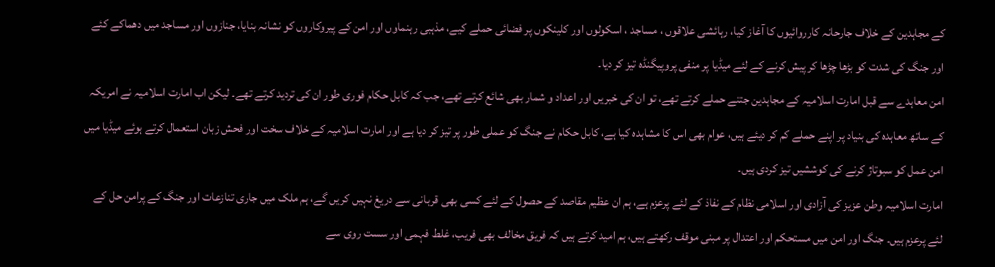کے مجاہدین کے خلاف جارحانہ کارروائیوں کا آغاز کیا، رہائشی علاقوں ، مساجد ، اسکولوں اور کلینکوں پر فضائی حملے کیے، مذہبی رہنماوں اور امن کے پیروکاروں کو نشانہ بنایا، جنازوں اور مساجد میں دھماکے کئے اور جنگ کی شدت کو بڑھا چڑھا کر پیش کرنے کے لئے میڈیا پر منفی پروپیگنڈہ تیز کر دیا۔
امن معاہدے سے قبل امارت اسلامیہ کے مجاہدین جتنے حملے کرتے تھے، تو ان کی خبریں اور اعداد و شمار بھی شائع کرتے تھے، جب کہ کابل حکام فوری طور ان کی تردید کرتے تھے۔ لیکن اب امارت اسلامیہ نے امریکہ کے ساتھ معاہدہ کی بنیاد پر اپنے حملے کم کر دیئے ہیں، عوام بھی اس کا مشاہدہ کیا ہے، کابل حکام نے جنگ کو عملی طور پر تیز کر دیا ہے اور امارت اسلامیہ کے خلاف سخت اور فحش زبان استعمال کرتے ہوئے میڈیا میں امن عمل کو سبوتاژ کرنے کی کوششیں تیز کردی ہیں۔
امارت اسلامیہ وطن عزیز کی آزادی اور اسلامی نظام کے نفاذ کے لئے پرعزم ہے، ہم ان عظیم مقاصد کے حصول کے لئے کسی بھی قربانی سے دریغ نہیں کریں گے، ہم ملک میں جاری تنازعات اور جنگ کے پرامن حل کے لئے پرعزم ہیں۔ جنگ اور امن میں مستحکم اور اعتدال پر مبنی موقف رکھتے ہیں، ہم امید کرتے ہیں کہ فریق مخالف بھی فریب، غلط فہمی اور سست روی سے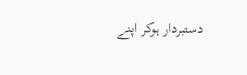دستبردار ہوکر اپنے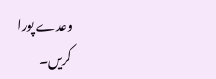وعدے پورا کریں۔